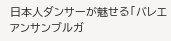日本人ダンサーが魅せる「バレエアンサンブルガ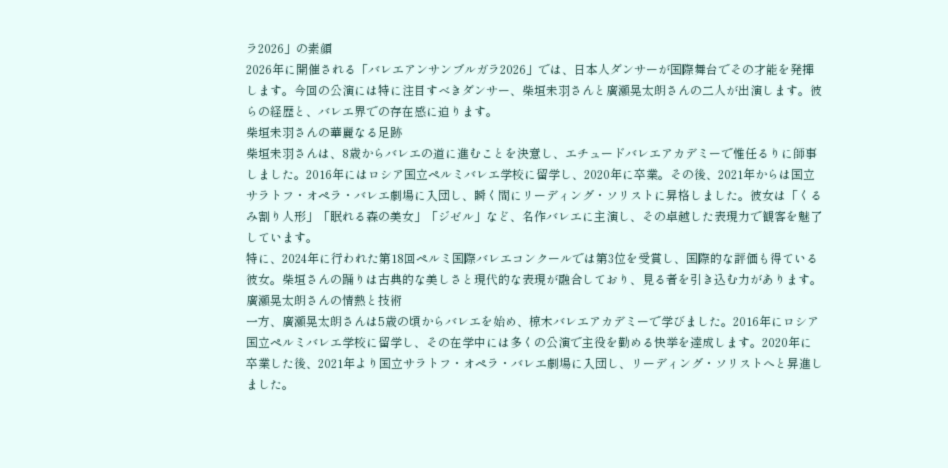ラ2026」の素顔
2026年に開催される「バレエアンサンブルガラ2026」では、日本人ダンサーが国際舞台でその才能を発揮します。今回の公演には特に注目すべきダンサー、柴垣未羽さんと廣瀬晃太朗さんの二人が出演します。彼らの経歴と、バレエ界での存在感に迫ります。
柴垣未羽さんの華麗なる足跡
柴垣未羽さんは、8歳からバレエの道に進むことを決意し、エチュードバレエアカデミーで惟任るりに師事しました。2016年にはロシア国立ペルミバレエ学校に留学し、2020年に卒業。その後、2021年からは国立サラトフ・オペラ・バレエ劇場に入団し、瞬く間にリーディング・ソリストに昇格しました。彼女は「くるみ割り人形」「眠れる森の美女」「ジゼル」など、名作バレエに主演し、その卓越した表現力で観客を魅了しています。
特に、2024年に行われた第18回ペルミ国際バレエコンクールでは第3位を受賞し、国際的な評価も得ている彼女。柴垣さんの踊りは古典的な美しさと現代的な表現が融合しており、見る者を引き込む力があります。
廣瀬晃太朗さんの情熱と技術
一方、廣瀬晃太朗さんは5歳の頃からバレエを始め、椋木バレエアカデミーで学びました。2016年にロシア国立ペルミバレエ学校に留学し、その在学中には多くの公演で主役を勤める快挙を達成します。2020年に卒業した後、2021年より国立サラトフ・オペラ・バレエ劇場に入団し、リーディング・ソリストへと昇進しました。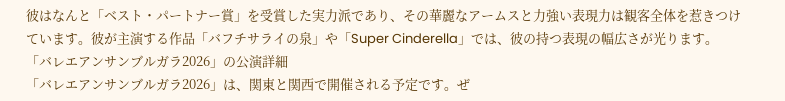彼はなんと「ベスト・パートナー賞」を受賞した実力派であり、その華麗なアームスと力強い表現力は観客全体を惹きつけています。彼が主演する作品「バフチサライの泉」や「Super Cinderella」では、彼の持つ表現の幅広さが光ります。
「バレエアンサンブルガラ2026」の公演詳細
「バレエアンサンブルガラ2026」は、関東と関西で開催される予定です。ぜ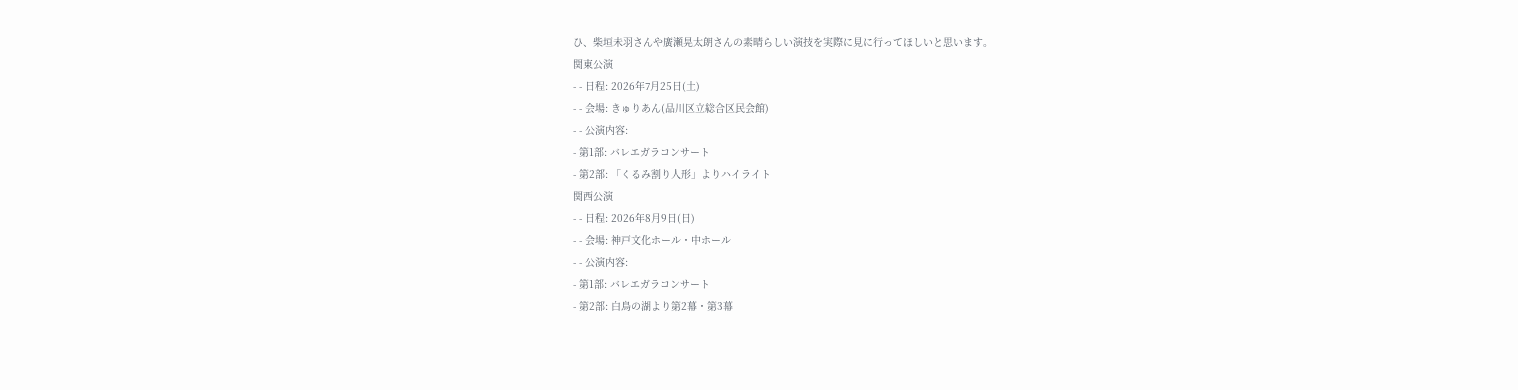ひ、柴垣未羽さんや廣瀬晃太朗さんの素晴らしい演技を実際に見に行ってほしいと思います。
関東公演
- - 日程: 2026年7月25日(土)
- - 会場: きゅりあん(品川区立総合区民会館)
- - 公演内容:
- 第1部: バレエガラコンサート
- 第2部: 「くるみ割り人形」よりハイライト
関西公演
- - 日程: 2026年8月9日(日)
- - 会場: 神戸文化ホール・中ホール
- - 公演内容:
- 第1部: バレエガラコンサート
- 第2部: 白鳥の湖より第2幕・第3幕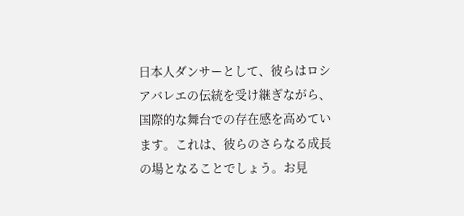日本人ダンサーとして、彼らはロシアバレエの伝統を受け継ぎながら、国際的な舞台での存在感を高めています。これは、彼らのさらなる成長の場となることでしょう。お見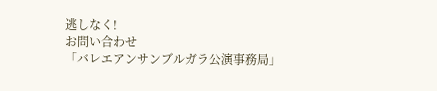逃しなく!
お問い合わせ
「バレエアンサンブルガラ公演事務局」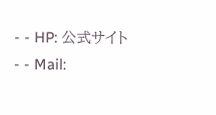- - HP: 公式サイト
- - Mail: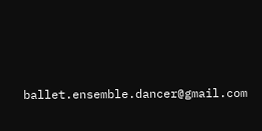ballet.ensemble.dancer@gmail.com